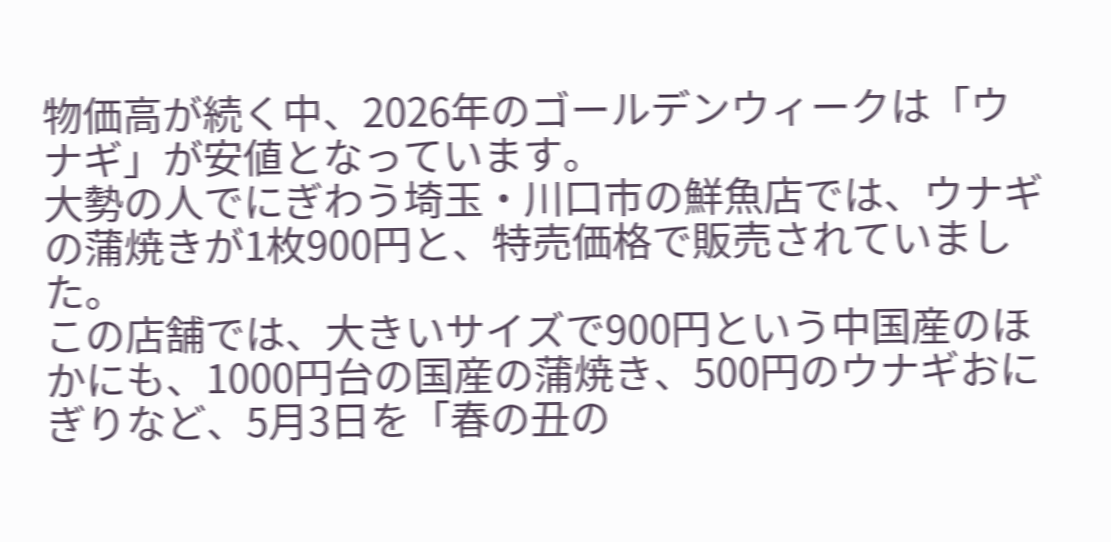物価高が続く中、2026年のゴールデンウィークは「ウナギ」が安値となっています。
大勢の人でにぎわう埼玉・川口市の鮮魚店では、ウナギの蒲焼きが1枚900円と、特売価格で販売されていました。
この店舗では、大きいサイズで900円という中国産のほかにも、1000円台の国産の蒲焼き、500円のウナギおにぎりなど、5月3日を「春の丑の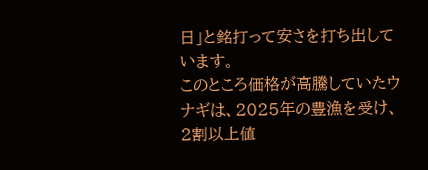日」と銘打って安さを打ち出しています。
このところ価格が高騰していたウナギは、2025年の豊漁を受け、2割以上値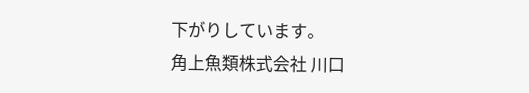下がりしています。
角上魚類株式会社 川口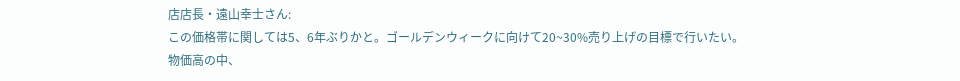店店長・遠山幸士さん:
この価格帯に関しては5、6年ぶりかと。ゴールデンウィークに向けて20~30%売り上げの目標で行いたい。
物価高の中、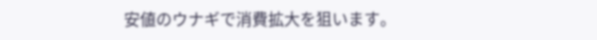安値のウナギで消費拡大を狙います。